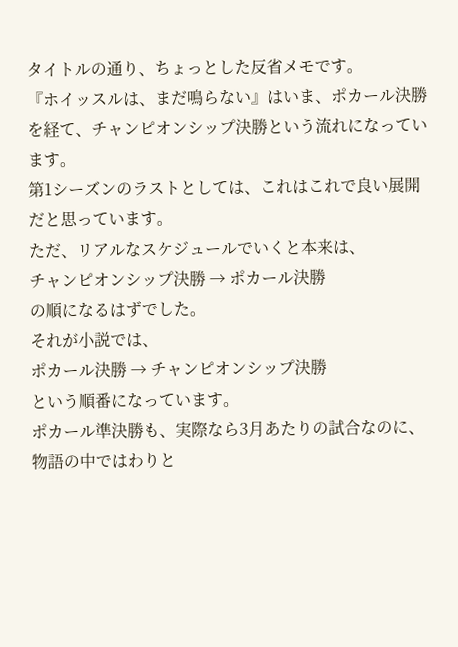タイトルの通り、ちょっとした反省メモです。
『ホイッスルは、まだ鳴らない』はいま、ポカール決勝を経て、チャンピオンシップ決勝という流れになっています。
第1シーズンのラストとしては、これはこれで良い展開だと思っています。
ただ、リアルなスケジュールでいくと本来は、
チャンピオンシップ決勝 → ポカール決勝
の順になるはずでした。
それが小説では、
ポカール決勝 → チャンピオンシップ決勝
という順番になっています。
ポカール準決勝も、実際なら3月あたりの試合なのに、物語の中ではわりと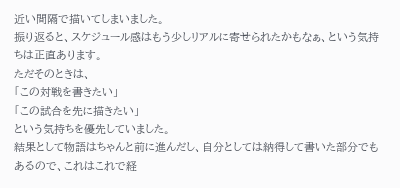近い間隔で描いてしまいました。
振り返ると、スケジュール感はもう少しリアルに寄せられたかもなぁ、という気持ちは正直あります。
ただそのときは、
「この対戦を書きたい」
「この試合を先に描きたい」
という気持ちを優先していました。
結果として物語はちゃんと前に進んだし、自分としては納得して書いた部分でもあるので、これはこれで経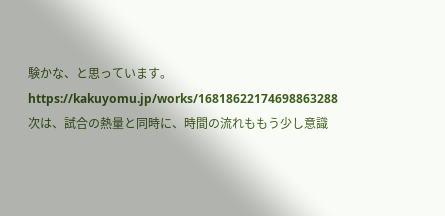験かな、と思っています。
https://kakuyomu.jp/works/16818622174698863288次は、試合の熱量と同時に、時間の流れももう少し意識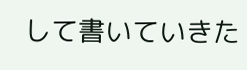して書いていきた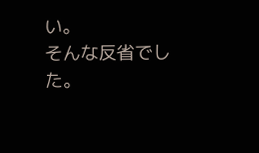い。
そんな反省でした。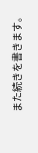また続きを書きます。